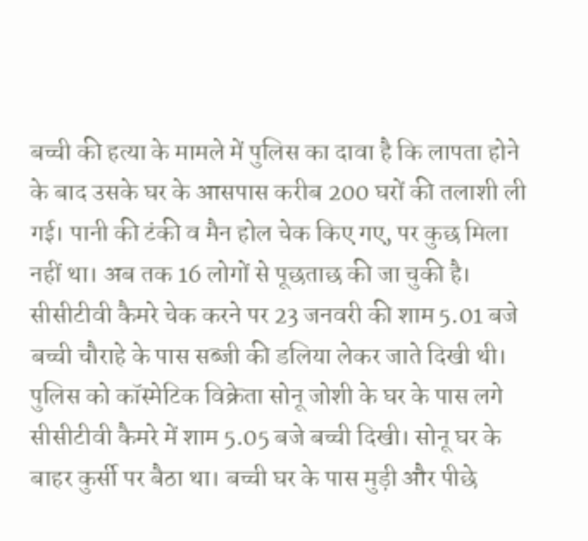बच्ची की हत्या के मामले में पुलिस का दावा है कि लापता होने के बाद उसके घर के आसपास करीब 200 घरों की तलाशी ली गई। पानी की टंकी व मैन होल चेक किए गए, पर कुछ मिला नहीं था। अब तक 16 लोगों से पूछताछ की जा चुकी है। सीसीटीवी कैमरे चेक करने पर 23 जनवरी की शाम 5.01 बजे बच्ची चौराहे के पास सब्जी की डलिया लेकर जाते दिखी थी।
पुलिस को कॉस्मेटिक विक्रेता सोनू जोशी के घर के पास लगे सीसीटीवी कैमरे में शाम 5.05 बजे बच्ची दिखी। सोनू घर के बाहर कुर्सी पर बैठा था। बच्ची घर के पास मुड़ी और पीछे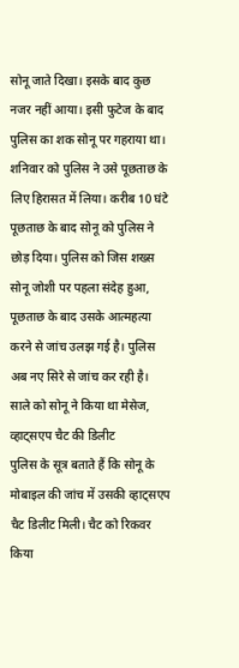सोनू जाते दिखा। इसके बाद कुछ नजर नहीं आया। इसी फुटेज के बाद पुलिस का शक सोनू पर गहराया था। शनिवार को पुलिस ने उसे पूछताछ के लिए हिरासत में लिया। करीब 10 घंटे पूछताछ के बाद सोनू को पुलिस ने छोड़ दिया। पुलिस को जिस शख्स सोनू जोशी पर पहला संदेह हुआ, पूछताछ के बाद उसके आत्महत्या करने से जांच उलझ गई है। पुलिस अब नए सिरे से जांच कर रही है।
साले को सोनू ने किया था मेसेज, व्हाट्सएप चैट की डिलीट
पुलिस के सूत्र बताते हैं कि सोनू के मोबाइल की जांच में उसकी व्हाट्सएप चैट डिलीट मिली। चैट को रिकवर किया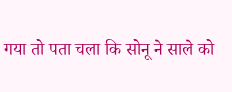गया तो पता चला कि सोनू ने साले को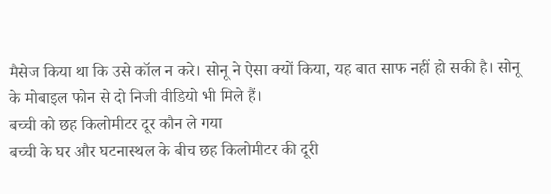मैसेज किया था कि उसे कॉल न करे। सोनू ने ऐसा क्यों किया, यह बात साफ नहीं हो सकी है। सोनू के मोबाइल फोन से दो निजी वीडियो भी मिले हैं।
बच्ची को छह किलोमीटर दूर कौन ले गया
बच्ची के घर और घटनास्थल के बीच छह किलोमीटर की दूरी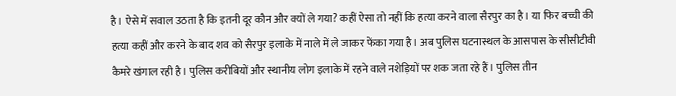है। ऐसे में सवाल उठता है कि इतनी दूर कौन और क्यों ले गया? कहीं ऐसा तो नहीं कि हत्या करने वाला सैरपुर का है। या फिर बच्ची की हत्या कहीं और करने के बाद शव को सैरपुर इलाके में नाले में ले जाकर फेंका गया है। अब पुलिस घटनास्थल के आसपास के सीसीटीवी कैमरे खंगाल रही है। पुलिस करीबियों और स्थानीय लोग इलाके में रहने वाले नशेड़ियों पर शक जता रहे हैं। पुलिस तीन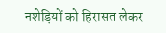नशेड़ियों को हिरासत लेकर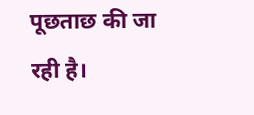पूछताछ की जा रही है।